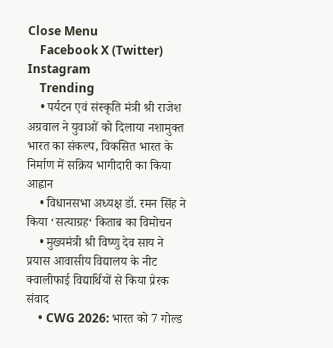Close Menu
    Facebook X (Twitter) Instagram
    Trending
    • पर्यटन एवं संस्कृति मंत्री श्री राजेश अग्रवाल ने युवाओं को दिलाया नशामुक्त भारत का संकल्प, विकसित भारत के निर्माण में सक्रिय भागीदारी का किया आह्वान
    • विधानसभा अध्यक्ष डॉ. रमन सिंह ने किया ‘सत्याग्रह‘ किताब का विमोचन
    • मुख्यमंत्री श्री विष्णु देव साय ने प्रयास आवासीय विद्यालय के नीट क्वालीफाई विद्यार्थियों से किया प्रेरक संवाद
    • CWG 2026: भारत को 7 गोल्ड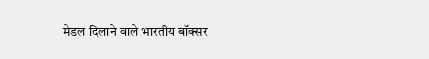मेडल दिलाने वाले भारतीय बॉक्सर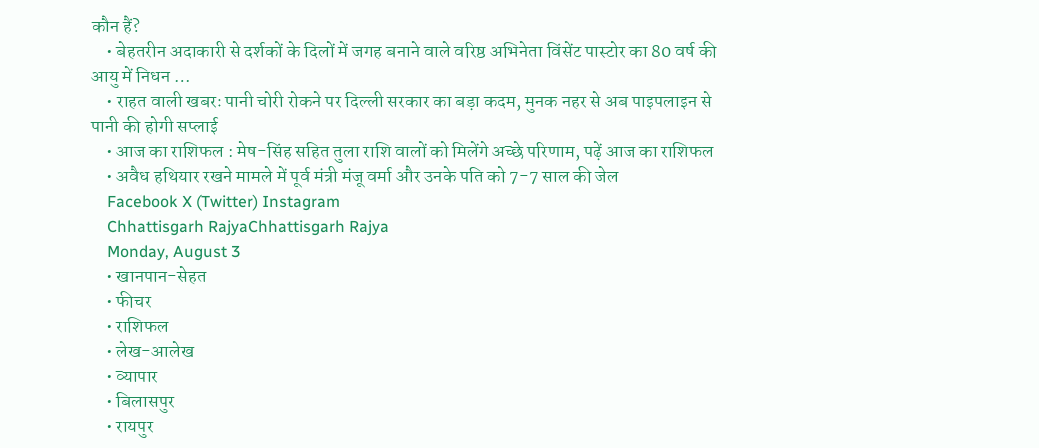कौन हैं?
    • बेहतरीन अदाकारी से दर्शकों के दिलों में जगह बनाने वाले वरिष्ठ अभिनेता विंसेंट पास्टोर का 80 वर्ष की आयु में निधन …
    • राहत वाली खबरः पानी चोरी रोकने पर दिल्ली सरकार का बड़ा कदम, मुनक नहर से अब पाइपलाइन से पानी की होगी सप्लाई
    • आज का राशिफल : मेष-सिंह सहित तुला राशि वालों को मिलेंगे अच्छे परिणाम, पढ़ें आज का राशिफल
    • अवैध हथियार रखने मामले में पूर्व मंत्री मंजू वर्मा और उनके पति को 7-7 साल की जेल
    Facebook X (Twitter) Instagram
    Chhattisgarh RajyaChhattisgarh Rajya
    Monday, August 3
    • खानपान-सेहत
    • फीचर
    • राशिफल
    • लेख-आलेख
    • व्यापार
    • बिलासपुर
    • रायपुर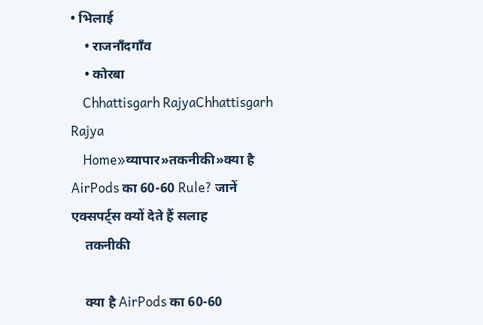• भिलाई
    • राजनाँदगाँव
    • कोरबा
    Chhattisgarh RajyaChhattisgarh Rajya
    Home»व्यापार»तकनीकी»क्या है AirPods का 60-60 Rule? जानें एक्सपर्ट्स क्यों देते हैं सलाह
    तकनीकी

    क्या है AirPods का 60-60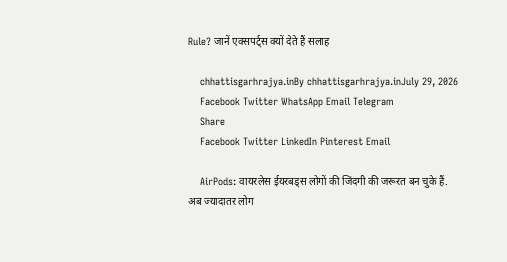Rule? जानें एक्सपर्ट्स क्यों देते हैं सलाह

    chhattisgarhrajya.inBy chhattisgarhrajya.inJuly 29, 2026
    Facebook Twitter WhatsApp Email Telegram
    Share
    Facebook Twitter LinkedIn Pinterest Email

    AirPods: वायरलेस ईयरबड्स लोगों की जिंदगी की जरूरत बन चुके हैं. अब ज्यादातर लोग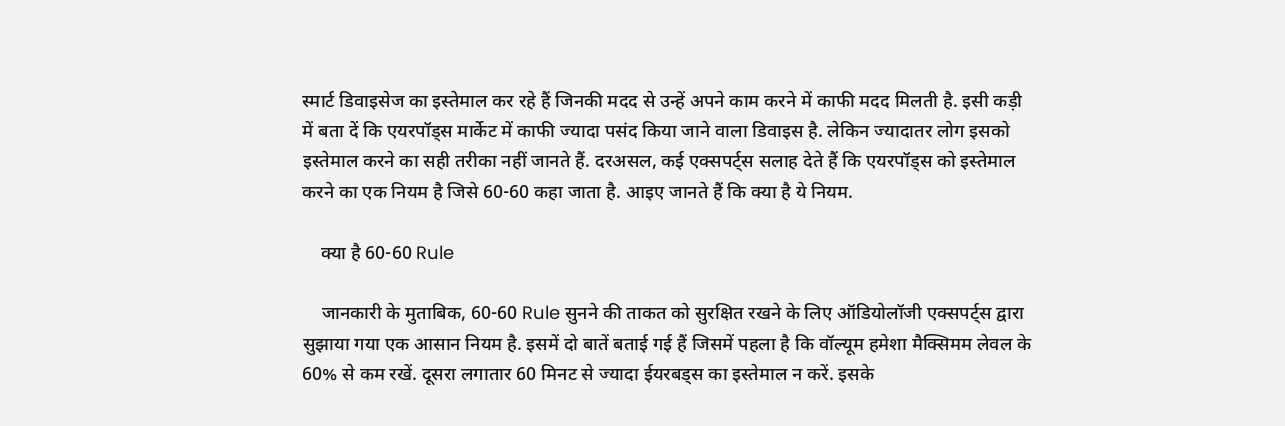स्मार्ट डिवाइसेज का इस्तेमाल कर रहे हैं जिनकी मदद से उन्हें अपने काम करने में काफी मदद मिलती है. इसी कड़ी में बता दें कि एयरपॉड्स मार्केट में काफी ज्यादा पसंद किया जाने वाला डिवाइस है. लेकिन ज्यादातर लोग इसको इस्तेमाल करने का सही तरीका नहीं जानते हैं. दरअसल, कई एक्सपर्ट्स सलाह देते हैं कि एयरपॉड्स को इस्तेमाल करने का एक नियम है जिसे 60-60 कहा जाता है. आइए जानते हैं कि क्या है ये नियम.

    क्या है 60-60 Rule

    जानकारी के मुताबिक, 60-60 Rule सुनने की ताकत को सुरक्षित रखने के लिए ऑडियोलॉजी एक्सपर्ट्स द्वारा सुझाया गया एक आसान नियम है. इसमें दो बातें बताई गई हैं जिसमें पहला है कि वॉल्यूम हमेशा मैक्सिमम लेवल के 60% से कम रखें. दूसरा लगातार 60 मिनट से ज्यादा ईयरबड्स का इस्तेमाल न करें. इसके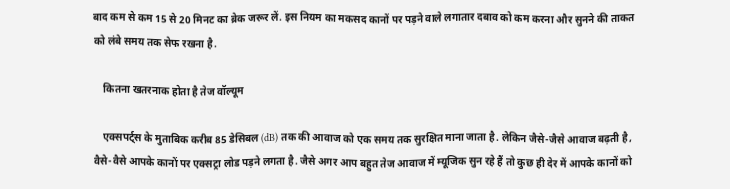बाद कम से कम 15 से 20 मिनट का ब्रेक जरूर लें. इस नियम का मकसद कानों पर पड़ने वाले लगातार दबाव को कम करना और सुनने की ताकत को लंबे समय तक सेफ रखना है.

    कितना खतरनाक होता है तेज वॉल्यूम

    एक्सपर्ट्स के मुताबिक करीब 85 डेसिबल (dB) तक की आवाज को एक समय तक सुरक्षित माना जाता है. लेकिन जैसे-जैसे आवाज बढ़ती है, वैसे-वैसे आपके कानों पर एक्सट्रा लोड पड़ने लगता है. जैसे अगर आप बहुत तेज आवाज में म्यूजिक सुन रहे हैं तो कुछ ही देर में आपके कानों को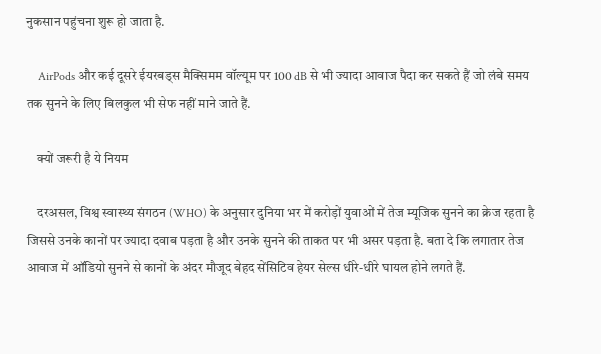नुकसान पहुंचना शुरू हो जाता है.

    AirPods और कई दूसरे ईयरबड्स मैक्सिमम वॉल्यूम पर 100 dB से भी ज्यादा आवाज पैदा कर सकते हैं जो लंबे समय तक सुनने के लिए बिलकुल भी सेफ नहीं माने जाते हैं.

    क्यों जरूरी है ये नियम

    दरअसल, विश्व स्वास्थ्य संगठन (WHO) के अनुसार दुनिया भर में करोड़ों युवाओं में तेज म्यूजिक सुनने का क्रेज रहता है जिससे उनके कानों पर ज्यादा दवाब पड़ता है और उनके सुनने की ताकत पर भी असर पड़ता है. बता दे कि लगातार तेज आवाज में ऑडियो सुनने से कानों के अंदर मौजूद बेहद सेंसिटिव हेयर सेल्स धीरे-धीरे घायल होने लगते हैं.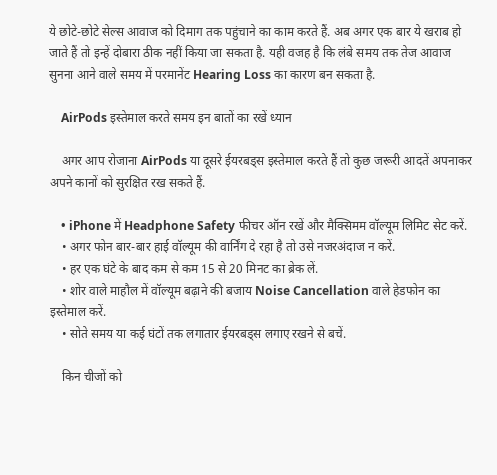ये छोटे-छोटे सेल्स आवाज को दिमाग तक पहुंचाने का काम करते हैं. अब अगर एक बार ये खराब हो जाते हैं तो इन्हें दोबारा ठीक नहीं किया जा सकता है. यही वजह है कि लंबे समय तक तेज आवाज सुनना आने वाले समय में परमानेंट Hearing Loss का कारण बन सकता है.

    AirPods इस्तेमाल करते समय इन बातों का रखें ध्यान

    अगर आप रोजाना AirPods या दूसरे ईयरबड्स इस्तेमाल करते हैं तो कुछ जरूरी आदतें अपनाकर अपने कानों को सुरक्षित रख सकते हैं.

    • iPhone में Headphone Safety फीचर ऑन रखें और मैक्सिमम वॉल्यूम लिमिट सेट करें.
    • अगर फोन बार-बार हाई वॉल्यूम की वार्निंग दे रहा है तो उसे नजरअंदाज न करें.
    • हर एक घंटे के बाद कम से कम 15 से 20 मिनट का ब्रेक लें.
    • शोर वाले माहौल में वॉल्यूम बढ़ाने की बजाय Noise Cancellation वाले हेडफोन का इस्तेमाल करें.
    • सोते समय या कई घंटों तक लगातार ईयरबड्स लगाए रखने से बचें.

    किन चीजों को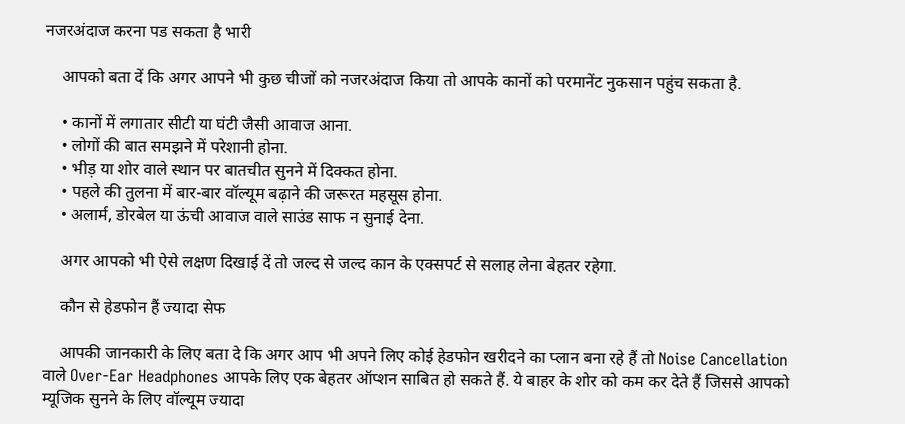नजरअंदाज करना पड सकता है भारी

    आपको बता दें कि अगर आपने भी कुछ चीजों को नजरअंदाज किया तो आपके कानों को परमानेंट नुकसान पहुंच सकता है.

    • कानों में लगातार सीटी या घंटी जैसी आवाज आना.
    • लोगों की बात समझने में परेशानी होना.
    • भीड़ या शोर वाले स्थान पर बातचीत सुनने में दिक्कत होना.
    • पहले की तुलना में बार-बार वॉल्यूम बढ़ाने की जरूरत महसूस होना.
    • अलार्म, डोरबेल या ऊंची आवाज वाले साउंड साफ न सुनाई देना.

    अगर आपको भी ऐसे लक्षण दिखाई दें तो जल्द से जल्द कान के एक्सपर्ट से सलाह लेना बेहतर रहेगा.

    कौन से हेडफोन हैं ज्यादा सेफ

    आपकी जानकारी के लिए बता दे कि अगर आप भी अपने लिए कोई हेडफोन खरीदने का प्लान बना रहे हैं तो Noise Cancellation वाले Over-Ear Headphones आपके लिए एक बेहतर ऑप्शन साबित हो सकते हैं. ये बाहर के शोर को कम कर देते हैं जिससे आपको म्यूजिक सुनने के लिए वॉल्यूम ज्यादा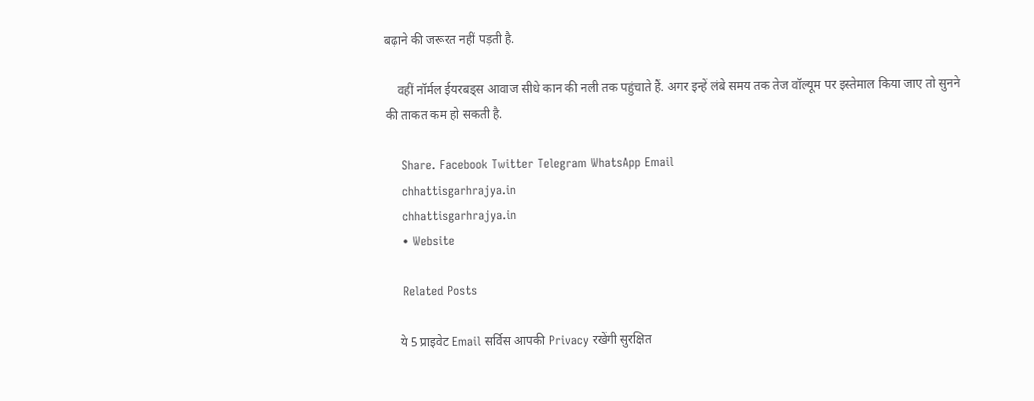बढ़ाने की जरूरत नहीं पड़ती है.

    वहीं नॉर्मल ईयरबड्स आवाज सीधे कान की नली तक पहुंचाते हैं. अगर इन्हें लंबे समय तक तेज वॉल्यूम पर इस्तेमाल किया जाए तो सुनने की ताकत कम हो सकती है.

    Share. Facebook Twitter Telegram WhatsApp Email
    chhattisgarhrajya.in
    chhattisgarhrajya.in
    • Website

    Related Posts

    ये 5 प्राइवेट Email सर्विस आपकी Privacy रखेंगी सुरक्षित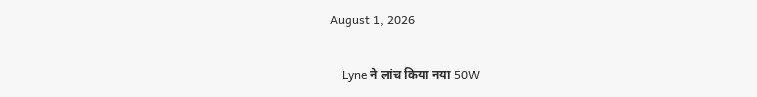August 1, 2026

    Lyne ने लांच किया नया 50W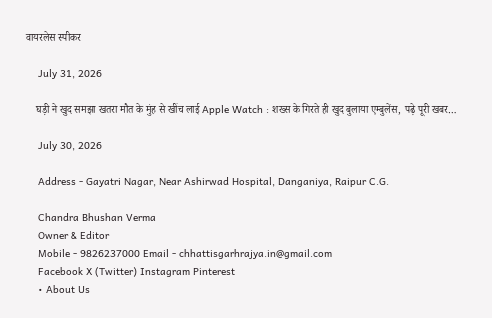वायरलेस स्पीकर

    July 31, 2026

    घड़ी ने खुद समझा खतरा मौत के मुंह से खींच लाई Apple Watch : शख्स के गिरते ही खुद बुलाया एम्बुलेंस, पढ़े पूरी खबर…

    July 30, 2026

    Address - Gayatri Nagar, Near Ashirwad Hospital, Danganiya, Raipur C.G.

    Chandra Bhushan Verma
    Owner & Editor
    Mobile - 9826237000 Email - chhattisgarhrajya.in@gmail.com
    Facebook X (Twitter) Instagram Pinterest
    • About Us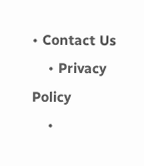• Contact Us
    • Privacy Policy
    •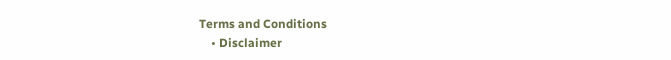Terms and Conditions
    • Disclaimer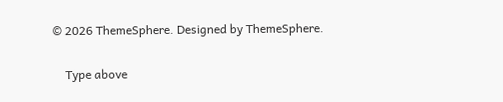© 2026 ThemeSphere. Designed by ThemeSphere.

    Type above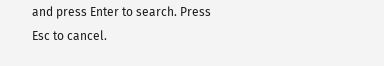and press Enter to search. Press Esc to cancel.